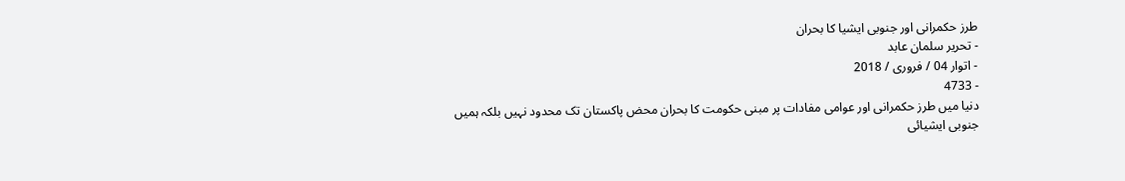طرز حکمرانی اور جنوبی ایشیا کا بحران
- تحریر سلمان عابد
- اتوار 04 / فروری / 2018
- 4733
دنیا میں طرز حکمرانی اور عوامی مفادات پر مبنی حکومت کا بحران محض پاکستان تک محدود نہیں بلکہ ہمیں جنوبی ایشیائی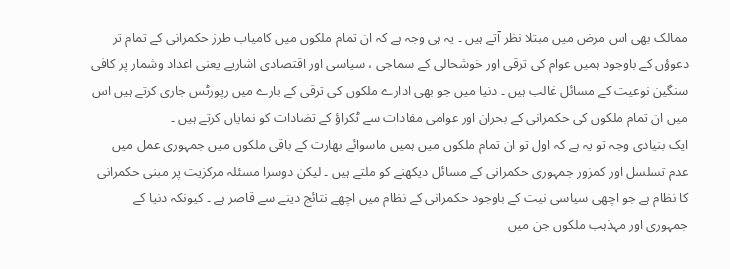ممالک بھی اس مرض میں مبتلا نظر آتے ہیں ۔ یہ ہی وجہ ہے کہ ان تمام ملکوں میں کامیاب طرز حکمرانی کے تمام تر دعوؤں کے باوجود ہمیں عوام کی ترقی اور خوشحالی کے سماجی ، سیاسی اور اقتصادی اشاریے یعنی اعداد وشمار پر کافی سنگین نوعیت کے مسائل غالب ہیں ۔ دنیا میں جو بھی ادارے ملکوں کی ترقی کے بارے میں رپورٹس جاری کرتے ہیں اس میں ان تمام ملکوں کی حکمرانی کے بحران اور عوامی مفادات سے ٹکراؤ کے تضادات کو نمایاں کرتے ہیں ۔
ایک بنیادی وجہ تو یہ ہے کہ اول تو ان تمام ملکوں میں ہمیں ماسوائے بھارت کے باقی ملکوں میں جمہوری عمل میں عدم تسلسل اور کمزور جمہوری حکمرانی کے مسائل دیکھنے کو ملتے ہیں ۔ لیکن دوسرا مسئلہ مرکزیت پر مبنی حکمرانی کا نظام ہے جو اچھی سیاسی نیت کے باوجود حکمرانی کے نظام میں اچھے نتائج دینے سے قاصر ہے ۔ کیونکہ دنیا کے جمہوری اور مہذہب ملکوں جن میں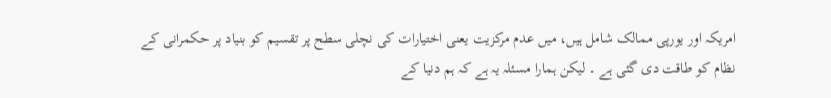امریکہ اور یورپی ممالک شامل ہیں، میں عدم مرکزیت یعنی اختیارات کی نچلی سطح پر تقسیم کو بنیاد پر حکمرانی کے نظام کو طاقت دی گئی ہے ۔ لیکن ہمارا مسئلہ یہ ہے کہ ہم دنیا کے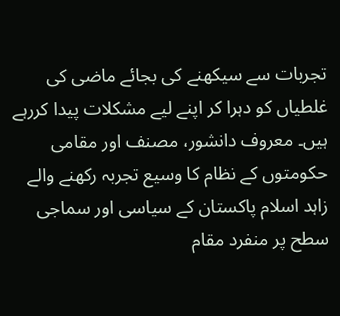تجربات سے سیکھنے کی بجائے ماضی کی غلطیاں کو دہرا کر اپنے لیے مشکلات پیدا کررہے ہیں۔ معروف دانشور، مصنف اور مقامی حکومتوں کے نظام کا وسیع تجربہ رکھنے والے زاہد اسلام پاکستان کے سیاسی اور سماجی سطح پر منفرد مقام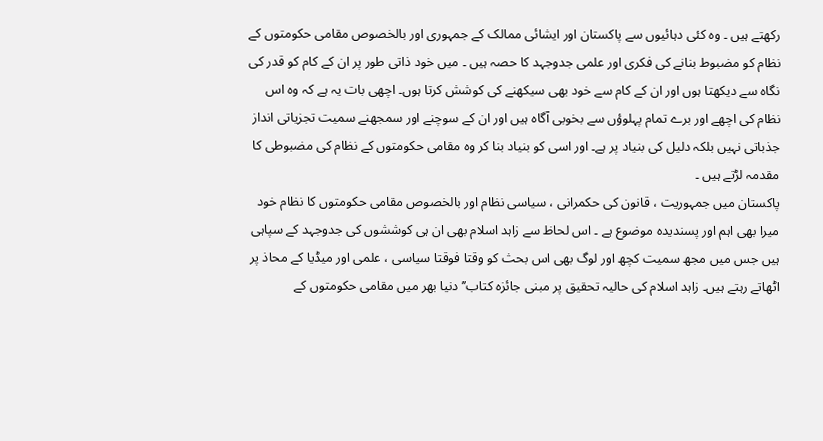رکھتے ہیں ۔ وہ کئی دہائیوں سے پاکستان اور ایشائی ممالک کے جمہوری اور بالخصوص مقامی حکومتوں کے نظام کو مضبوط بنانے کی فکری اور علمی جدوجہد کا حصہ ہیں ۔ میں خود ذاتی طور پر ان کے کام کو قدر کی نگاہ سے دیکھتا ہوں اور ان کے کام سے خود بھی سیکھنے کی کوشش کرتا ہوں۔ اچھی بات یہ ہے کہ وہ اس نظام کی اچھے اور برے تمام پہلوؤں سے بخوبی آگاہ ہیں اور ان کے سوچنے اور سمجھنے سمیت تجزیاتی انداز جذباتی نہیں بلکہ دلیل کی بنیاد پر ہے۔ اور اسی کو بنیاد بنا کر وہ مقامی حکومتوں کے نظام کی مضبوطی کا مقدمہ لڑتے ہیں ۔
پاکستان میں جمہوریت ، قانون کی حکمرانی ، سیاسی نظام اور بالخصوص مقامی حکومتوں کا نظام خود میرا بھی اہم اور پسندیدہ موضوع ہے ۔ اس لحاظ سے زاہد اسلام بھی ان ہی کوششوں کی جدوجہد کے سپاہی ہیں جس میں مجھ سمیت کچھ اور لوگ بھی اس بحث کو وقتا فوقتا سیاسی ، علمی اور میڈیا کے محاذ پر اٹھاتے رہتے ہیں۔ زاہد اسلام کی حالیہ تحقیق پر مبنی جائزہ کتاب’’ دنیا بھر میں مقامی حکومتوں کے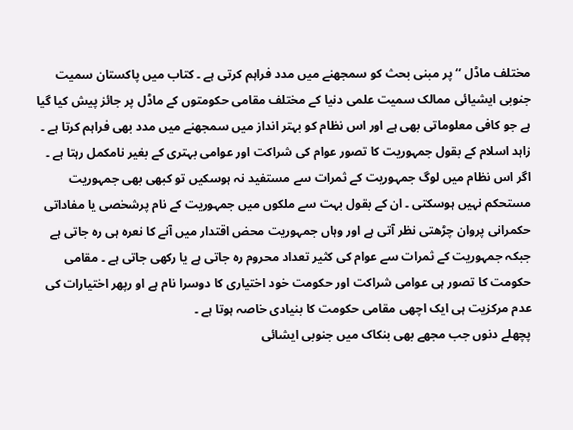مختلف ماڈل ‘‘ پر مبنی بحث کو سمجھنے میں مدد فراہم کرتی ہے ۔ کتاب میں پاکستان سمیت جنوبی ایشیائی ممالک سمیت علمی دنیا کے مختلف مقامی حکومتوں کے ماڈل پر جائز پیش کیا گیا ہے جو کافی معلوماتی بھی ہے اور اس نظام کو بہتر انداز میں سمجھنے میں مدد بھی فراہم کرتا ہے ۔ زاہد اسلام کے بقول جمہوریت کا تصور عوام کی شراکت اور عوامی بہتری کے بغیر نامکمل رہتا ہے ۔ اگر اس نظام میں لوگ جمہوریت کے ثمرات سے مستفید نہ ہوسکیں تو کبھی بھی جمہوریت مستحکم نہیں ہوسکتی ۔ ان کے بقول بہت سے ملکوں میں جمہوریت کے نام پرشخصی یا مفاداتی حکمرانی پروان چڑھتی نظر آتی ہے اور وہاں جمہوریت محض اقتدار میں آنے کا نعرہ ہی رہ جاتی ہے جبکہ جمہوریت کے ثمرات سے عوام کی کثیر تعداد محروم رہ جاتی ہے یا رکھی جاتی ہے ۔ مقامی حکومت کا تصور ہی عوامی شراکت اور حکومت خود اختیاری کا دوسرا نام ہے او رپھر اختیارات کی عدم مرکزیت ہی ایک اچھی مقامی حکومت کا بنیادی خاصہ ہوتا ہے ۔
پچھلے دنوں جب مجھے بھی بنکاک میں جنوبی ایشائی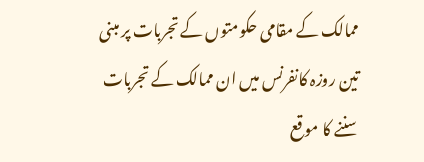ممالک کے مقامی حکومتوں کے تجربات پر مبنی تین روزہ کانفرنس میں ان ممالک کے تجربات سننے کا موقع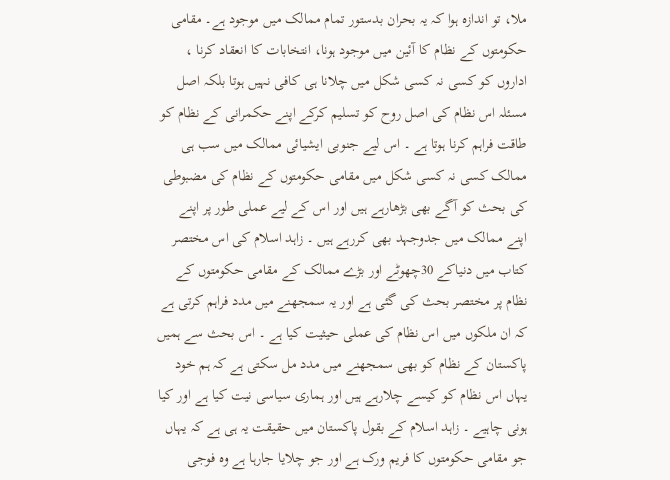ملا، تو اندازہ ہوا کہ یہ بحران بدستور تمام ممالک میں موجود ہے۔ مقامی حکومتوں کے نظام کا آئین میں موجود ہونا، انتخابات کا انعقاد کرنا ، اداروں کو کسی نہ کسی شکل میں چلانا ہی کافی نہیں ہوتا بلکہ اصل مسئلہ اس نظام کی اصل روح کو تسلیم کرکے اپنے حکمرانی کے نظام کو طاقت فراہم کرنا ہوتا ہے ۔ اس لیے جنوبی ایشیائی ممالک میں سب ہی ممالک کسی نہ کسی شکل میں مقامی حکومتوں کے نظام کی مضبوطی کی بحث کو آگے بھی بڑھارہے ہیں اور اس کے لیے عملی طور پر اپنے اپنے ممالک میں جدوجہد بھی کررہے ہیں ۔ زاہد اسلام کی اس مختصر کتاب میں دنیاکے 30چھوٹے اور بڑے ممالک کے مقامی حکومتوں کے نظام پر مختصر بحث کی گئی ہے اور یہ سمجھنے میں مدد فراہم کرتی ہے کہ ان ملکوں میں اس نظام کی عملی حیثیت کیا ہے ۔ اس بحث سے ہمیں پاکستان کے نظام کو بھی سمجھنے میں مدد مل سکتی ہے کہ ہم خود یہاں اس نظام کو کیسے چلارہے ہیں اور ہماری سیاسی نیت کیا ہے اور کیا ہونی چاہیے ۔ زاہد اسلام کے بقول پاکستان میں حقیقت یہ ہی ہے کہ یہاں جو مقامی حکومتوں کا فریم ورک ہے اور جو چلایا جارہا ہے وہ فوجی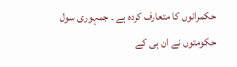حکمرانوں کا متعارف کردہ ہے ۔ جمہوری سول حکومتوں نے ان ہی کے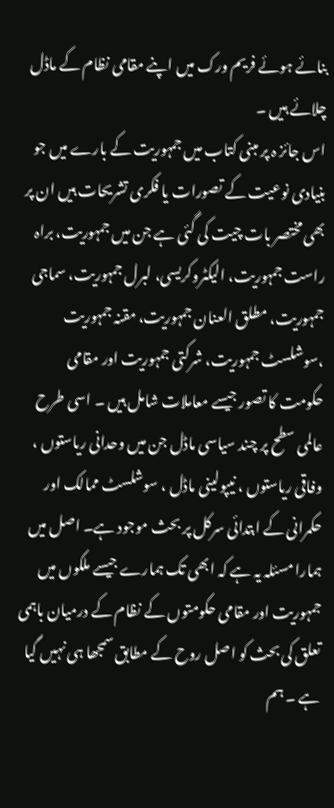بنائے ہوئے فریم ورک میں اپنے مقامی نظام کے ماڈل چلائے ہیں ۔
اس جائز ہ پر مبنی کتاب میں جمہوریت کے بارے میں جو بنیادی نوعیت کے تصورات یا فکری تشریحات ہیں ان پر بھی مختصر بات چیت کی گئی ہے جن میں جمہوریت، براہ راست جمہوریت، الیکٹروکریسی، لبرل جمہوریت، سماجی جمہوریت، مطلق العنان جمہوریت، مقنہ جمہوریت ،سوشلسٹ جمہوریت، شرکتی جمہوریت اور مقامی حکومت کا تصور جیسے معاملات شامل ہیں ۔ اسی طرح عالمی سطح پر چند سیاسی ماڈل جن میں وحدانی ریاستوں ، وفاقی ریاستوں ، نیپولینی ماڈل ، سوشلسٹ ممالک اور حکمرانی کے ابتدائی سرکل پر بحث موجود ہے۔ اصل میں ہمارا مسئلہ یہ ہے کہ ابھی تک ہمارے جیسے ملکوں میں جمہوریت اور مقامی حکومتوں کے نظام کے درمیان باہمی تعلق کی بحث کو اصل روح کے مطابق سمجھا ہی نہیں گیا ہے ۔ ہم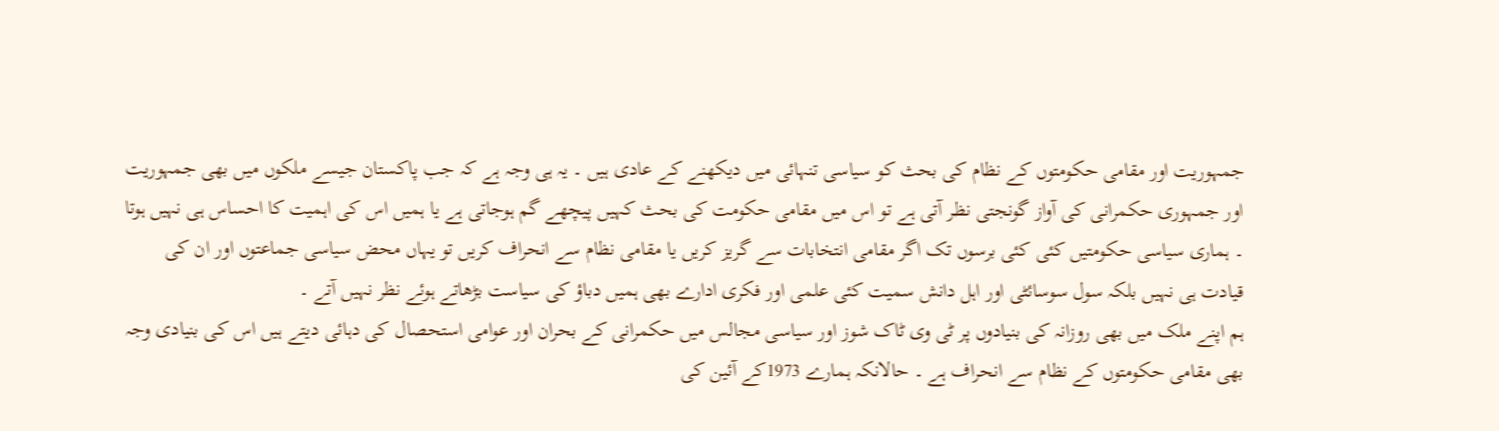جمہوریت اور مقامی حکومتوں کے نظام کی بحث کو سیاسی تنہائی میں دیکھنے کے عادی ہیں ۔ یہ ہی وجہ ہے کہ جب پاکستان جیسے ملکوں میں بھی جمہوریت اور جمہوری حکمرانی کی آواز گونجتی نظر آتی ہے تو اس میں مقامی حکومت کی بحث کہیں پیچھے گم ہوجاتی ہے یا ہمیں اس کی اہمیت کا احساس ہی نہیں ہوتا ۔ ہماری سیاسی حکومتیں کئی کئی برسوں تک اگر مقامی انتخابات سے گریز کریں یا مقامی نظام سے انحراف کریں تو یہاں محض سیاسی جماعتوں اور ان کی قیادت ہی نہیں بلکہ سول سوسائٹی اور اہل دانش سمیت کئی علمی اور فکری ادارے بھی ہمیں دباؤ کی سیاست بڑھاتے ہوئے نظر نہیں آتے ۔
ہم اپنے ملک میں بھی روزانہ کی بنیادوں پر ٹی وی ٹاک شوز اور سیاسی مجالس میں حکمرانی کے بحران اور عوامی استحصال کی دہائی دیتے ہیں اس کی بنیادی وجہ بھی مقامی حکومتوں کے نظام سے انحراف ہے ۔ حالانکہ ہمارے 1973کے آئین کی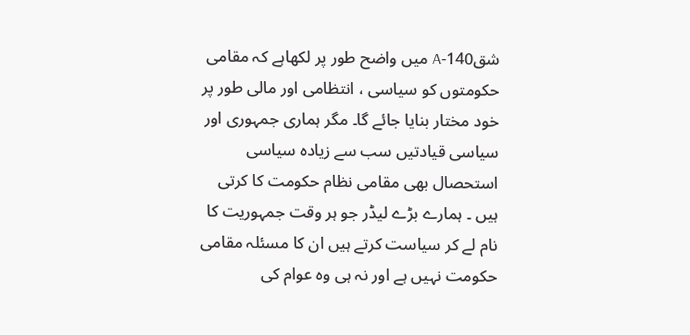شق140-A میں واضح طور پر لکھاہے کہ مقامی حکومتوں کو سیاسی ، انتظامی اور مالی طور پر خود مختار بنایا جائے گا۔ مگر ہماری جمہوری اور سیاسی قیادتیں سب سے زیادہ سیاسی استحصال بھی مقامی نظام حکومت کا کرتی ہیں ۔ ہمارے بڑے لیڈر جو ہر وقت جمہوریت کا نام لے کر سیاست کرتے ہیں ان کا مسئلہ مقامی حکومت نہیں ہے اور نہ ہی وہ عوام کی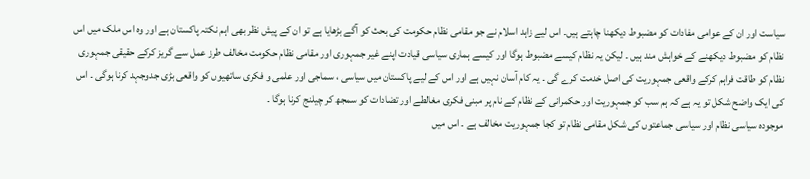سیاست اور ان کے عوامی مفادات کو مضبوط دیکھنا چاہتے ہیں۔ اس لیے زاہد اسلام نے جو مقامی نظام حکومت کی بحث کو آگے بڑھایا ہے تو ان کے پیش نظر بھی اہم نکتہ پاکستان ہے اور وہ اس ملک میں اس نظام کو مضبوط دیکھنے کے خواہش مند ہیں ۔ لیکن یہ نظام کیسے مضبوط ہوگا اور کیسے ہماری سیاسی قیادت اپنے غیر جمہوری اور مقامی نظام حکومت مخالف طرز عمل سے گریز کرکے حقیقی جمہوری نظام کو طاقت فراہم کرکے واقعی جمہوریت کی اصل خدمت کرے گی ۔ یہ کام آسان نہیں ہے اور اس کے لیے پاکستان میں سیاسی ، سماجی اور علمی و فکری ساتھیوں کو واقعی بڑی جدوجہد کرنا ہوگی ۔ اس کی ایک واضح شکل تو یہ ہے کہ ہم سب کو جمہوریت اور حکمرانی کے نظام کے نام پر مبنی فکری مغالطے اور تضادات کو سمجھ کر چیلنج کرنا ہوگا ۔
موجودہ سیاسی نظام اور سیاسی جماعتوں کی شکل مقامی نظام تو کجا جمہوریت مخالف ہے ۔ اس میں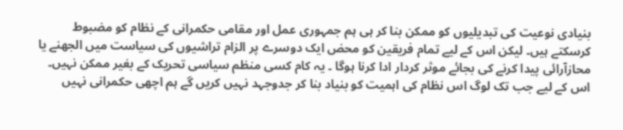بنیادی نوعیت کی تبدیلیوں کو ممکن بنا کر ہی ہم جمہوری عمل اور مقامی حکمرانی کے نظام کو مضبوط کرسکتے ہیں۔ لیکن اس کے لیے تمام فریقین کو محض ایک دوسرے پر الزام تراشیوں کی سیاست میں الجھنے یا محازآرائی پیدا کرنے کی بجائے موثر کردار ادا کرنا ہوگا ۔ یہ کام کسی منظم سیاسی تحریک کے بغیر ممکن نہیں۔ اس کے لیے جب تک لوگ اس نظام کی اہمیت کو بنیاد بنا کر جدوجہد نہیں کریں گے ہم اچھی حکمرانی نہیں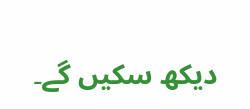دیکھ سکیں گے۔